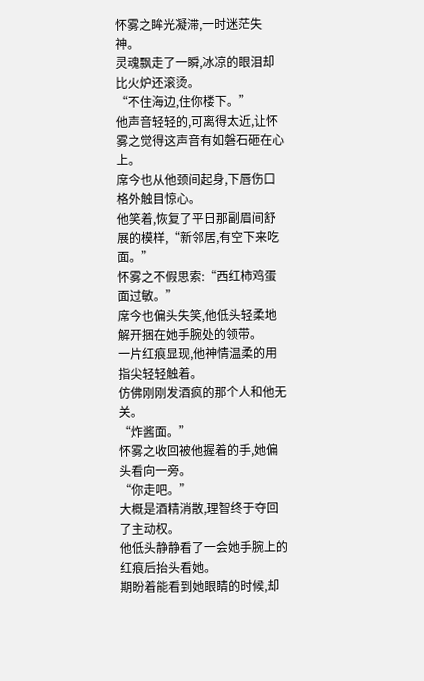怀雾之眸光凝滞,一时迷茫失神。
灵魂飘走了一瞬,冰凉的眼泪却比火炉还滚烫。
“不住海边,住你楼下。”
他声音轻轻的,可离得太近,让怀雾之觉得这声音有如磐石砸在心上。
席今也从他颈间起身,下唇伤口格外触目惊心。
他笑着,恢复了平日那副眉间舒展的模样,“新邻居,有空下来吃面。”
怀雾之不假思索:“西红柿鸡蛋面过敏。”
席今也偏头失笑,他低头轻柔地解开捆在她手腕处的领带。
一片红痕显现,他神情温柔的用指尖轻轻触着。
仿佛刚刚发酒疯的那个人和他无关。
“炸酱面。”
怀雾之收回被他握着的手,她偏头看向一旁。
“你走吧。”
大概是酒精消散,理智终于夺回了主动权。
他低头静静看了一会她手腕上的红痕后抬头看她。
期盼着能看到她眼睛的时候,却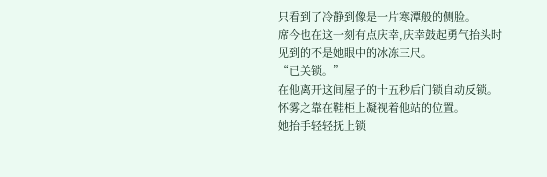只看到了冷静到像是一片寒潭般的侧脸。
席今也在这一刻有点庆幸,庆幸鼓起勇气抬头时见到的不是她眼中的冰冻三尺。
“已关锁。”
在他离开这间屋子的十五秒后门锁自动反锁。
怀雾之靠在鞋柜上凝视着他站的位置。
她抬手轻轻抚上锁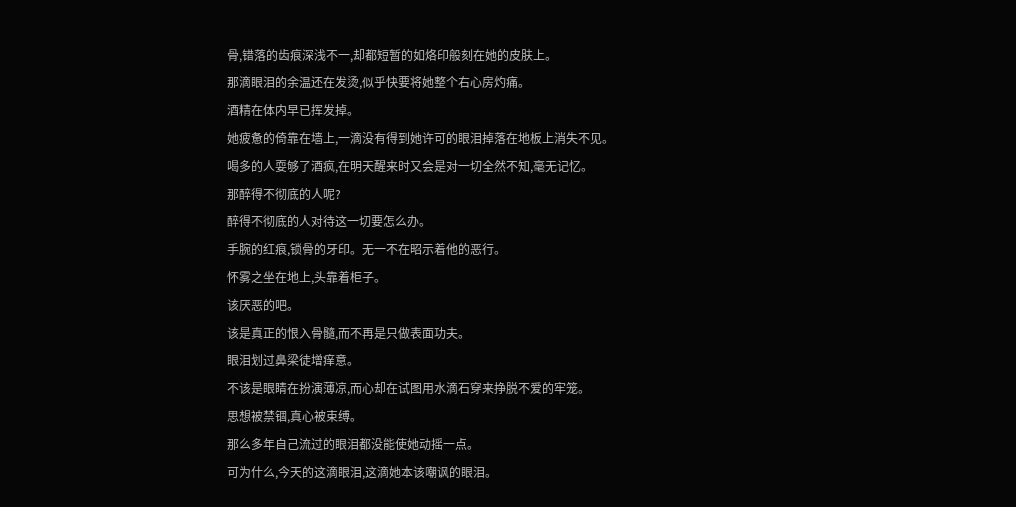骨,错落的齿痕深浅不一,却都短暂的如烙印般刻在她的皮肤上。
那滴眼泪的余温还在发烫,似乎快要将她整个右心房灼痛。
酒精在体内早已挥发掉。
她疲惫的倚靠在墙上,一滴没有得到她许可的眼泪掉落在地板上消失不见。
喝多的人耍够了酒疯,在明天醒来时又会是对一切全然不知,毫无记忆。
那醉得不彻底的人呢?
醉得不彻底的人对待这一切要怎么办。
手腕的红痕,锁骨的牙印。无一不在昭示着他的恶行。
怀雾之坐在地上,头靠着柜子。
该厌恶的吧。
该是真正的恨入骨髓,而不再是只做表面功夫。
眼泪划过鼻梁徒增痒意。
不该是眼睛在扮演薄凉,而心却在试图用水滴石穿来挣脱不爱的牢笼。
思想被禁锢,真心被束缚。
那么多年自己流过的眼泪都没能使她动摇一点。
可为什么,今天的这滴眼泪,这滴她本该嘲讽的眼泪。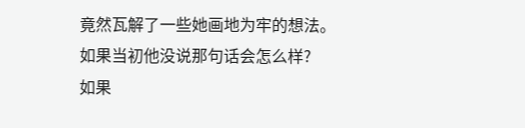竟然瓦解了一些她画地为牢的想法。
如果当初他没说那句话会怎么样?
如果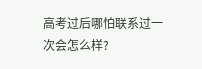高考过后哪怕联系过一次会怎么样?